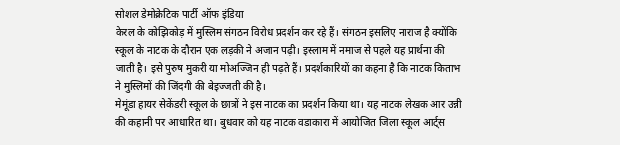सोशल डेमोक्रेटिक पार्टी ऑफ इंडिया
केरल के कोझिकोड़ में मुस्लिम संगठन विरोध प्रदर्शन कर रहे हैं। संगठन इसलिए नाराज है क्योंकि स्कूल के नाटक के दौरान एक लड़की ने अजान पढ़ी। इस्लाम में नमाज से पहले यह प्रार्थना की जाती है। इसे पुरुष मुकरी या मोअज्जिन ही पढ़ते हैं। प्रदर्शकारियों का कहना है कि नाटक किताभ ने मुस्लिमों की जिंदगी की बेइज्जती की है।
मेमूंडा हायर सेकेंडरी स्कूल के छात्रों ने इस नाटक का प्रदर्शन किया था। यह नाटक लेखक आर उन्नी की कहानी पर आधारित था। बुधवार को यह नाटक वडाकारा में आयोजित जिला स्कूल आर्ट्स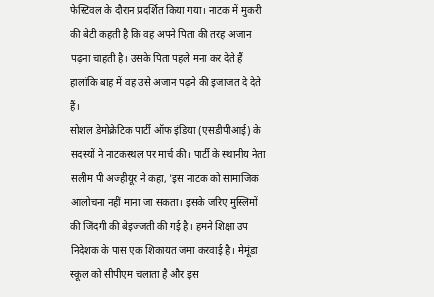फेस्टिवल के दौरान प्रदर्शित किया गया। नाटक में मुकरी की बेटी कहती है कि वह अपने पिता की तरह अजान पढ़ना चाहती है। उसके पिता पहले मना कर देते हैं हालांकि बाह में वह उसे अजान पढ़ने की इजाजत दे देते हैं।
सोशल डेमोक्रेटिक पार्टी ऑफ इंडिया (एसडीपीआई) के सदस्यों ने नाटकस्थल पर मार्च की। पार्टी के स्थानीय नेता सलीम पी अज्हीयूर ने कहा, 'इस नाटक को सामाजिक आलोचना नहीं माना जा सकता। इसके जरिए मुस्लिमों की जिंदगी की बेइज्जती की गई है। हमने शिक्षा उप निदेशक के पास एक शिकायत जमा करवाई है। मेमूंडा स्कूल को सीपीएम चलाता है और इस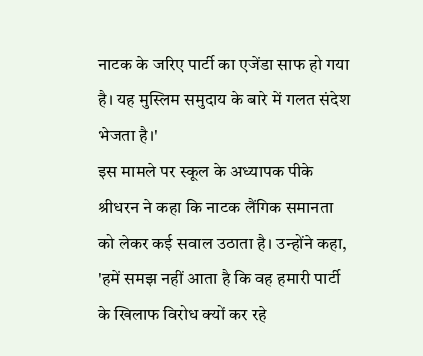नाटक के जरिए पार्टी का एजेंडा साफ हो गया है। यह मुस्लिम समुदाय के बारे में गलत संदेश भेजता है।'
इस मामले पर स्कूल के अध्यापक पीके श्रीधरन ने कहा कि नाटक लैंगिक समानता को लेकर कई सवाल उठाता है। उन्होंने कहा, 'हमें समझ नहीं आता है कि वह हमारी पार्टी के खिलाफ विरोध क्यों कर रहे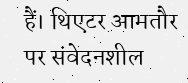हैं। थिएटर आमतौर पर संवेदनशील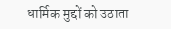धार्मिक मुद्दों को उठाता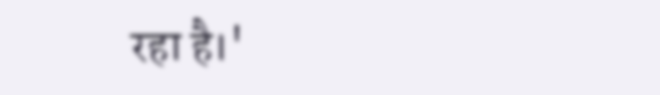रहा है।'